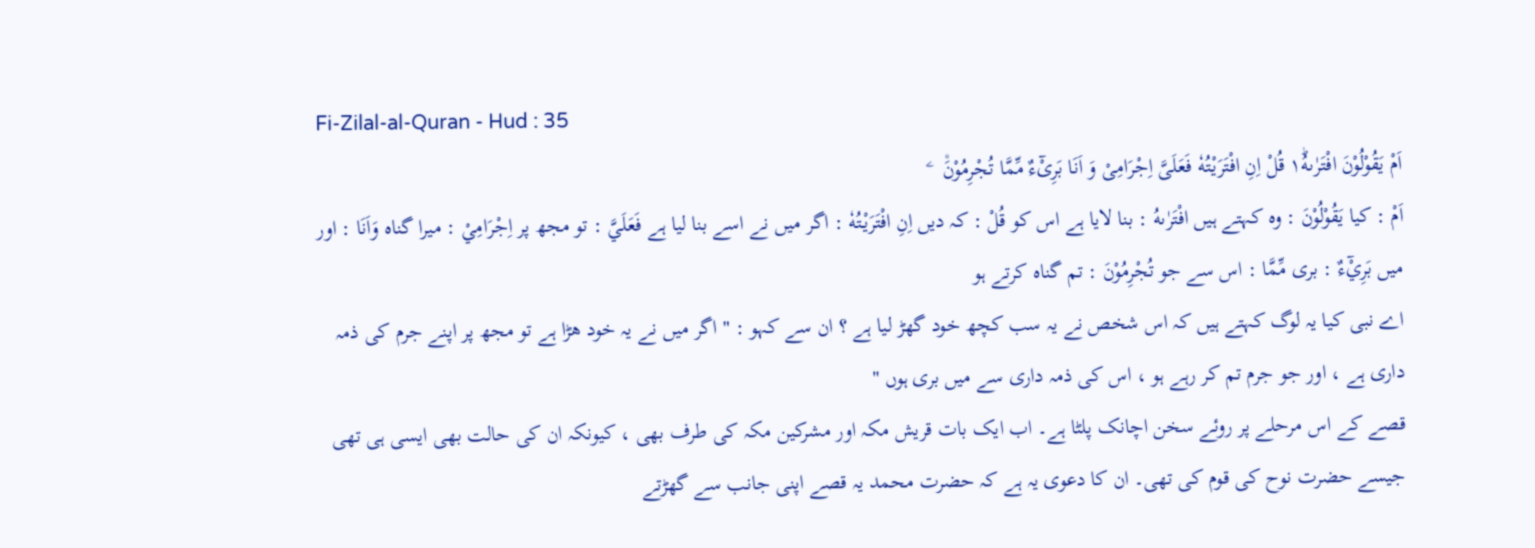Fi-Zilal-al-Quran - Hud : 35
اَمْ یَقُوْلُوْنَ افْتَرٰىهُ١ؕ قُلْ اِنِ افْتَرَیْتُهٗ فَعَلَیَّ اِجْرَامِیْ وَ اَنَا بَرِیْٓءٌ مِّمَّا تُجْرِمُوْنَ۠   ۧ
اَمْ : کیا يَقُوْلُوْنَ : وہ کہتے ہیں افْتَرٰىهُ : بنا لایا ہے اس کو قُلْ : کہ دیں اِنِ افْتَرَيْتُهٗ : اگر میں نے اسے بنا لیا ہے فَعَلَيَّ : تو مجھ پر اِجْرَامِيْ : میرا گناہ وَاَنَا : اور میں بَرِيْٓءٌ : بری مِّمَّا : اس سے جو تُجْرِمُوْنَ : تم گناہ کرتے ہو
اے نبی کیا یہ لوگ کہتے ہیں کہ اس شخص نے یہ سب کچھ خود گھڑ لیا ہے ؟ ان سے کہو : " اگر میں نے یہ خود ھڑا ہے تو مجھ پر اپنے جرم کی ذمہ داری ہے ، اور جو جرم تم کر رہے ہو ، اس کی ذمہ داری سے میں بری ہوں "
قصے کے اس مرحلے پر روئے سخن اچانک پلٹا ہے۔ اب ایک بات قریش مکہ اور مشرکین مکہ کی طرف بھی ، کیونکہ ان کی حالت بھی ایسی ہی تھی جیسے حضرت نوح کی قوم کی تھی۔ ان کا دعوی یہ ہے کہ حضرت محمد یہ قصے اپنی جانب سے گھڑتے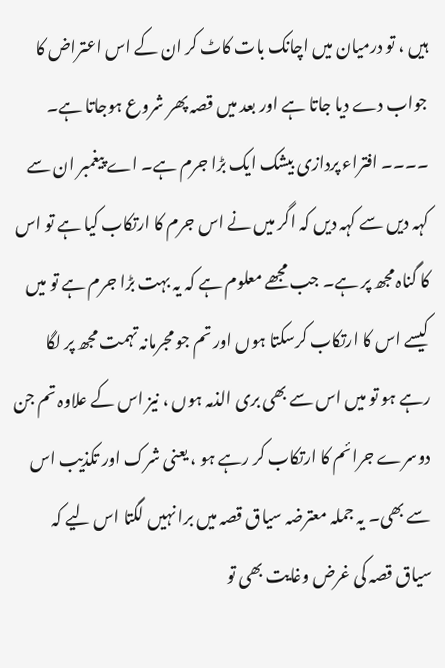ہیں ، تو درمیان میں اچانک بات کاٹ کر ان کے اس اعتراض کا جواب دے دیا جاتا ہے اور بعد میں قصہ پھر شروع ہوجاتا ہے۔ ۔۔۔۔ افتراء پردازی بیشک ایک بڑا جرم ہے۔ اے پیغمبر ان سے کہہ دیں سے کہہ دیں کہ اگر میں نے اس جرم کا ارتکاب کیا ہے تو اس کا گناہ مجھ پر ہے۔ جب مجھے معلوم ہے کہ یہ بہت بڑا جرم ہے تو میں کیسے اس کا ارتکاب کرسکتا ہوں اور تم جو مجرمانہ تہمت مجھ پر لگا رہے ہو تو میں اس سے بھی بری الذمہ ہوں ، نیز اس کے علاوہ تم جن دوسرے جرائم کا ارتکاب کر رہے ہو ، یعنی شرک اور تکذیب اس سے بھی۔ یہ جملہ معترضہ سیاق قصہ میں برا نہیں لگتا اس لیے کہ سیاق قصہ کی غرض وغایت بھی تو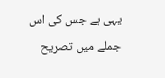یہی ہے جس کی اس جملے میں تصریح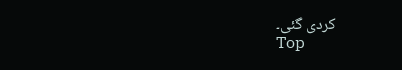کردی گئی۔
Top